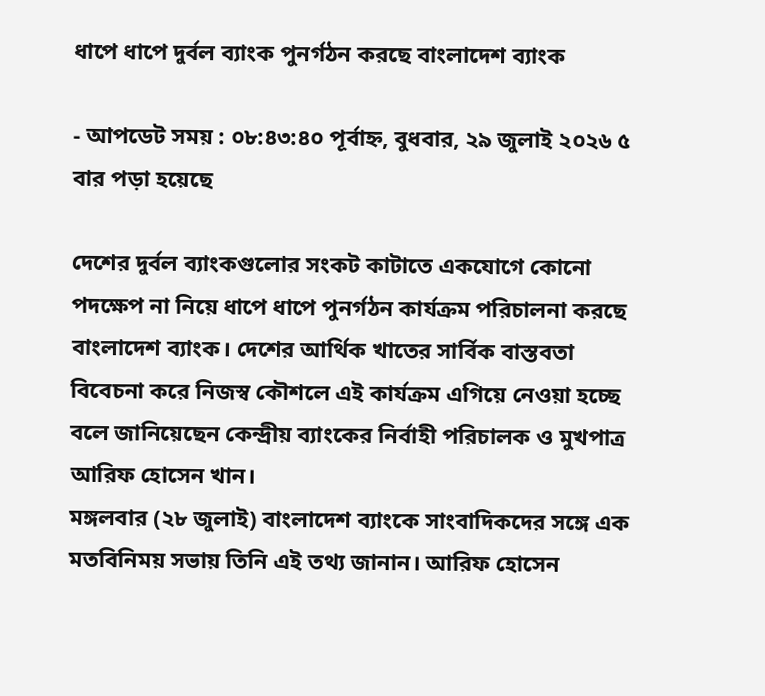ধাপে ধাপে দুর্বল ব্যাংক পুনর্গঠন করছে বাংলাদেশ ব্যাংক

- আপডেট সময় : ০৮:৪৩:৪০ পূর্বাহ্ন, বুধবার, ২৯ জুলাই ২০২৬ ৫ বার পড়া হয়েছে

দেশের দুর্বল ব্যাংকগুলোর সংকট কাটাতে একযোগে কোনো পদক্ষেপ না নিয়ে ধাপে ধাপে পুনর্গঠন কার্যক্রম পরিচালনা করছে বাংলাদেশ ব্যাংক। দেশের আর্থিক খাতের সার্বিক বাস্তবতা বিবেচনা করে নিজস্ব কৌশলে এই কার্যক্রম এগিয়ে নেওয়া হচ্ছে বলে জানিয়েছেন কেন্দ্রীয় ব্যাংকের নির্বাহী পরিচালক ও মুখপাত্র আরিফ হোসেন খান।
মঙ্গলবার (২৮ জুলাই) বাংলাদেশ ব্যাংকে সাংবাদিকদের সঙ্গে এক মতবিনিময় সভায় তিনি এই তথ্য জানান। আরিফ হোসেন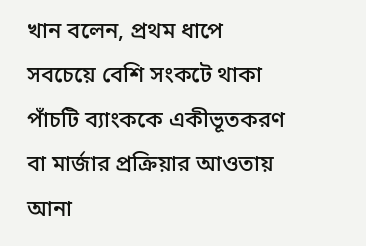খান বলেন, প্রথম ধাপে সবচেয়ে বেশি সংকটে থাকা পাঁচটি ব্যাংককে একীভূতকরণ বা মার্জার প্রক্রিয়ার আওতায় আনা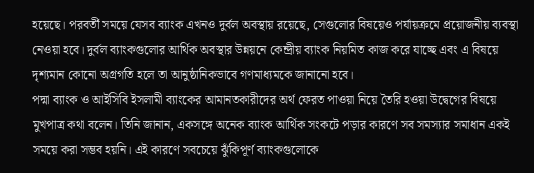হয়েছে। পরবর্তী সময়ে যেসব ব্যাংক এখনও দুর্বল অবস্থায় রয়েছে, সেগুলোর বিষয়েও পর্যায়ক্রমে প্রয়োজনীয় ব্যবস্থা নেওয়া হবে। দুর্বল ব্যাংকগুলোর আর্থিক অবস্থার উন্নয়নে কেন্দ্রীয় ব্যাংক নিয়মিত কাজ করে যাচ্ছে এবং এ বিষয়ে দৃশ্যমান কোনো অগ্রগতি হলে তা আনুষ্ঠানিকভাবে গণমাধ্যমকে জানানো হবে।
পদ্মা ব্যাংক ও আইসিবি ইসলামী ব্যাংকের আমানতকারীদের অর্থ ফেরত পাওয়া নিয়ে তৈরি হওয়া উদ্বেগের বিষয়ে মুখপাত্র কথা বলেন। তিনি জানান, একসঙ্গে অনেক ব্যাংক আর্থিক সংকটে পড়ার কারণে সব সমস্যার সমাধান একই সময়ে করা সম্ভব হয়নি। এই কারণে সবচেয়ে ঝুঁকিপূর্ণ ব্যাংকগুলোকে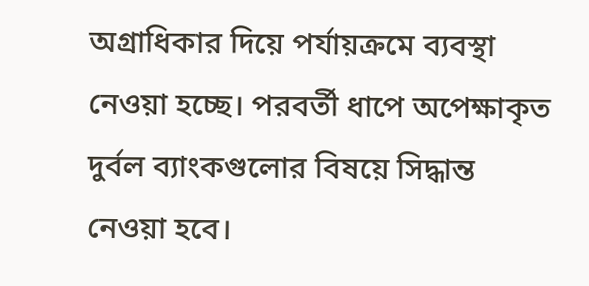অগ্রাধিকার দিয়ে পর্যায়ক্রমে ব্যবস্থা নেওয়া হচ্ছে। পরবর্তী ধাপে অপেক্ষাকৃত দুর্বল ব্যাংকগুলোর বিষয়ে সিদ্ধান্ত নেওয়া হবে।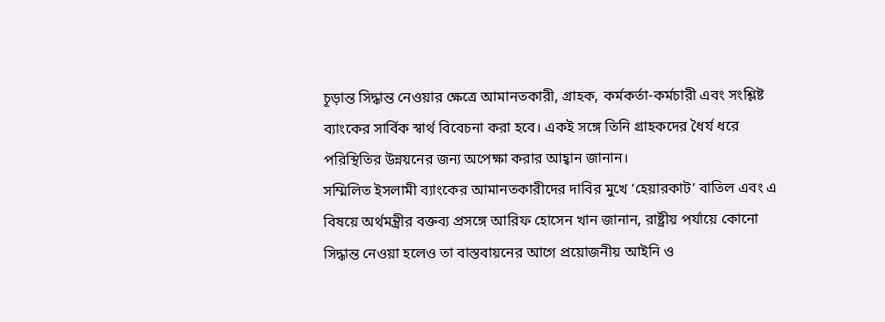চূড়ান্ত সিদ্ধান্ত নেওয়ার ক্ষেত্রে আমানতকারী, গ্রাহক, কর্মকর্তা-কর্মচারী এবং সংশ্লিষ্ট ব্যাংকের সার্বিক স্বার্থ বিবেচনা করা হবে। একই সঙ্গে তিনি গ্রাহকদের ধৈর্য ধরে পরিস্থিতির উন্নয়নের জন্য অপেক্ষা করার আহ্বান জানান।
সম্মিলিত ইসলামী ব্যাংকের আমানতকারীদের দাবির মুখে ‘হেয়ারকাট’ বাতিল এবং এ বিষয়ে অর্থমন্ত্রীর বক্তব্য প্রসঙ্গে আরিফ হোসেন খান জানান, রাষ্ট্রীয় পর্যায়ে কোনো সিদ্ধান্ত নেওয়া হলেও তা বাস্তবায়নের আগে প্রয়োজনীয় আইনি ও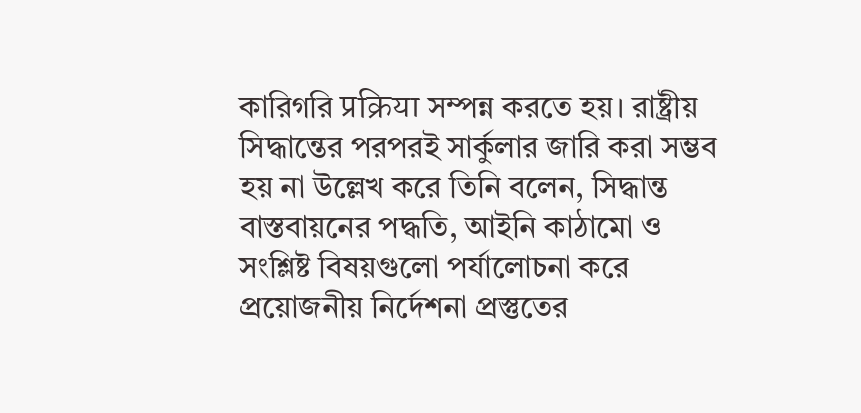কারিগরি प्रक्रिया সম্পন্ন করতে হয়। রাষ্ট্রীয় সিদ্ধান্তের পরপরই সার্কুলার জারি করা সম্ভব হয় না উল্লেখ করে তিনি বলেন, সিদ্ধান্ত বাস্তবায়নের পদ্ধতি, আইনি কাঠামো ও সংশ্লিষ্ট বিষয়গুলো পর্যালোচনা করে প্রয়োজনীয় নির্দেশনা প্রস্তুতের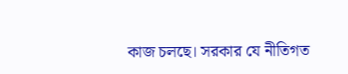কাজ চলছে। সরকার যে নীতিগত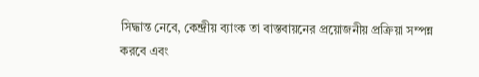সিদ্ধান্ত নেবে, কেন্দ্রীয় ব্যাংক তা বাস্তবায়নের প্রয়োজনীয় প্রক্রিয়া সম্পন্ন করবে এবং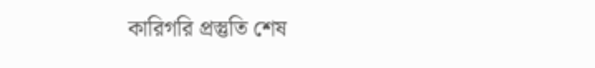কারিগরি প্রস্তুতি শেষ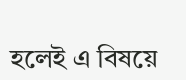হলেই এ বিষয়ে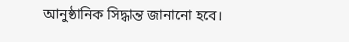আনুষ্ঠানিক সিদ্ধান্ত জানানো হবে।